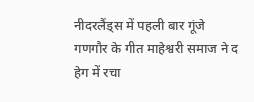नीदरलैंड्स में पहली बार गूंजे गणगौर के गीत माहेश्वरी समाज ने द हेग में रचा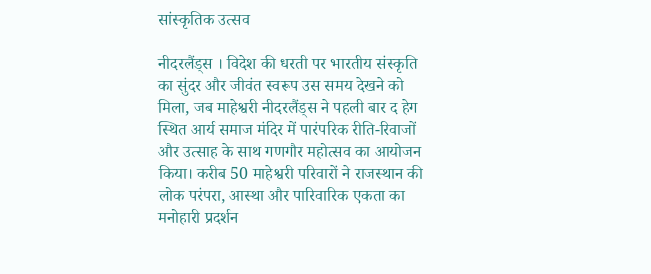सांस्कृतिक उत्सव

नीदरलैंड्स । विदेश की धरती पर भारतीय संस्कृति का सुंदर और जीवंत स्वरूप उस समय देखने को मिला, जब माहेश्वरी नीदरलैंड्स ने पहली बार द हेग स्थित आर्य समाज मंदिर में पारंपरिक रीति-रिवाजों और उत्साह के साथ गणगौर महोत्सव का आयोजन किया। करीब 50 माहेश्वरी परिवारों ने राजस्थान की लोक परंपरा, आस्था और पारिवारिक एकता का मनोहारी प्रदर्शन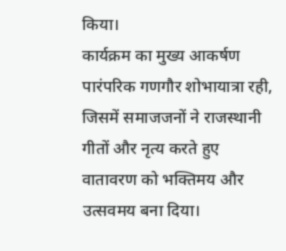किया।
कार्यक्रम का मुख्य आकर्षण पारंपरिक गणगौर शोभायात्रा रही, जिसमें समाजजनों ने राजस्थानी गीतों और नृत्य करते हुए वातावरण को भक्तिमय और उत्सवमय बना दिया।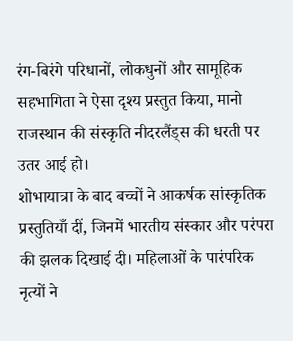रंग-बिरंगे परिधानों, लोकधुनों और सामूहिक सहभागिता ने ऐसा दृश्य प्रस्तुत किया, मानो राजस्थान की संस्कृति नीदरलैंड्स की धरती पर उतर आई हो।
शोभायात्रा के बाद बच्चों ने आकर्षक सांस्कृतिक प्रस्तुतियाँ दीं, जिनमें भारतीय संस्कार और परंपरा की झलक दिखाई दी। महिलाओं के पारंपरिक नृत्यों ने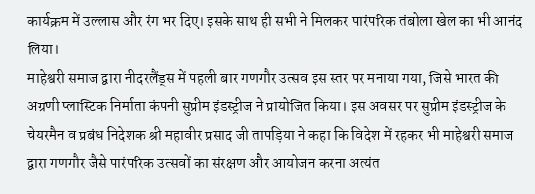कार्यक्रम में उल्लास और रंग भर दिए। इसके साथ ही सभी ने मिलकर पारंपरिक तंबोला खेल का भी आनंद लिया।
माहेश्वरी समाज द्वारा नीदरलैंड्स में पहली बार गणगौर उत्सव इस स्तर पर मनाया गया, जिसे भारत की अग्रणी प्लास्टिक निर्माता कंपनी सुप्रीम इंडस्ट्रीज ने प्रायोजित किया। इस अवसर पर सुप्रीम इंडस्ट्रीज के चेयरमैन व प्रबंध निदेशक श्री महावीर प्रसाद जी तापड़िया ने कहा कि विदेश में रहकर भी माहेश्वरी समाज द्वारा गणगौर जैसे पारंपरिक उत्सवों का संरक्षण और आयोजन करना अत्यंत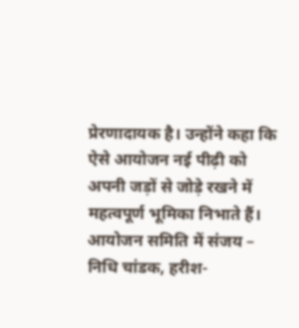प्रेरणादायक है। उन्होंने कहा कि ऐसे आयोजन नई पीढ़ी को अपनी जड़ों से जोड़े रखने में महत्वपूर्ण भूमिका निभाते हैं।
आयोजन समिति में संजय – निधि चांडक, हरीश-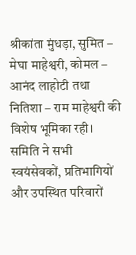श्रीकांता मुंधड़ा, सुमित – मेघा माहेश्वरी, कोमल – आनंद लाहोटी तथा नितिशा – राम माहेश्वरी की विशेष भूमिका रही। समिति ने सभी स्वयंसेवकों, प्रतिभागियों और उपस्थित परिवारों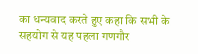का धन्यवाद करते हुए कहा कि सभी के सहयोग से यह पहला गणगौर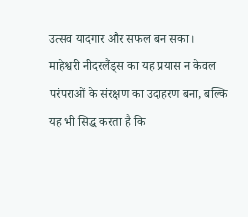उत्सव यादगार और सफल बन सका।
माहेश्वरी नीदरलैंड्स का यह प्रयास न केवल परंपराओं के संरक्षण का उदाहरण बना, बल्कि यह भी सिद्ध करता है कि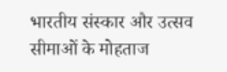भारतीय संस्कार और उत्सव सीमाओं के मोहताज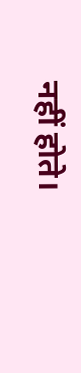नहीं होते।